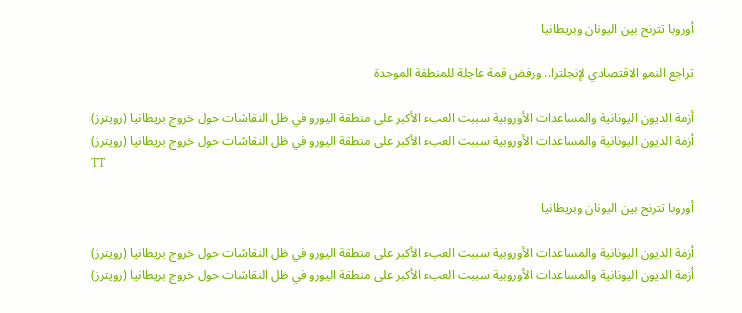أوروبا تترنح بين اليونان وبريطانيا

تراجع النمو الاقتصادي لإنجلترا.. ورفض قمة عاجلة للمنطقة الموحدة

أزمة الديون اليونانية والمساعدات الأوروبية سببت العبء الأكبر على منطقة اليورو في ظل النقاشات حول خروج بريطانيا (رويترز)
أزمة الديون اليونانية والمساعدات الأوروبية سببت العبء الأكبر على منطقة اليورو في ظل النقاشات حول خروج بريطانيا (رويترز)
TT

أوروبا تترنح بين اليونان وبريطانيا

أزمة الديون اليونانية والمساعدات الأوروبية سببت العبء الأكبر على منطقة اليورو في ظل النقاشات حول خروج بريطانيا (رويترز)
أزمة الديون اليونانية والمساعدات الأوروبية سببت العبء الأكبر على منطقة اليورو في ظل النقاشات حول خروج بريطانيا (رويترز)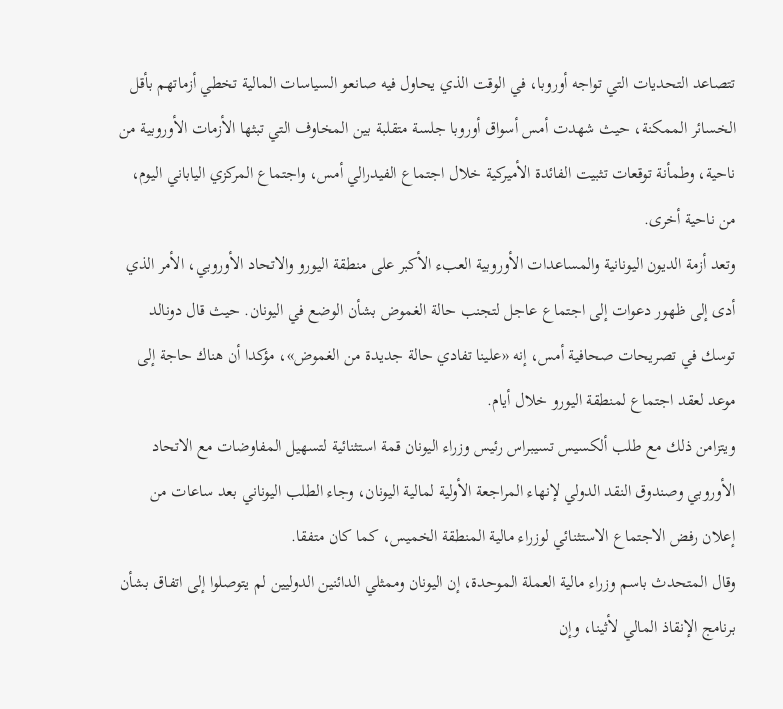تتصاعد التحديات التي تواجه أوروبا، في الوقت الذي يحاول فيه صانعو السياسات المالية تخطي أزماتهم بأقل الخسائر الممكنة، حيث شهدت أمس أسواق أوروبا جلسة متقلبة بين المخاوف التي تبثها الأزمات الأوروبية من ناحية، وطمأنة توقعات تثبيت الفائدة الأميركية خلال اجتماع الفيدرالي أمس، واجتماع المركزي الياباني اليوم، من ناحية أخرى.
وتعد أزمة الديون اليونانية والمساعدات الأوروبية العبء الأكبر على منطقة اليورو والاتحاد الأوروبي، الأمر الذي أدى إلى ظهور دعوات إلى اجتماع عاجل لتجنب حالة الغموض بشأن الوضع في اليونان. حيث قال دونالد توسك في تصريحات صحافية أمس، إنه «علينا تفادي حالة جديدة من الغموض»، مؤكدا أن هناك حاجة إلى موعد لعقد اجتماع لمنطقة اليورو خلال أيام.
ويتزامن ذلك مع طلب ألكسيس تسيبراس رئيس وزراء اليونان قمة استثنائية لتسهيل المفاوضات مع الاتحاد الأوروبي وصندوق النقد الدولي لإنهاء المراجعة الأولية لمالية اليونان، وجاء الطلب اليوناني بعد ساعات من إعلان رفض الاجتماع الاستثنائي لوزراء مالية المنطقة الخميس، كما كان متفقا.
وقال المتحدث باسم وزراء مالية العملة الموحدة، إن اليونان وممثلي الدائنين الدوليين لم يتوصلوا إلى اتفاق بشأن برنامج الإنقاذ المالي لأثينا، وإن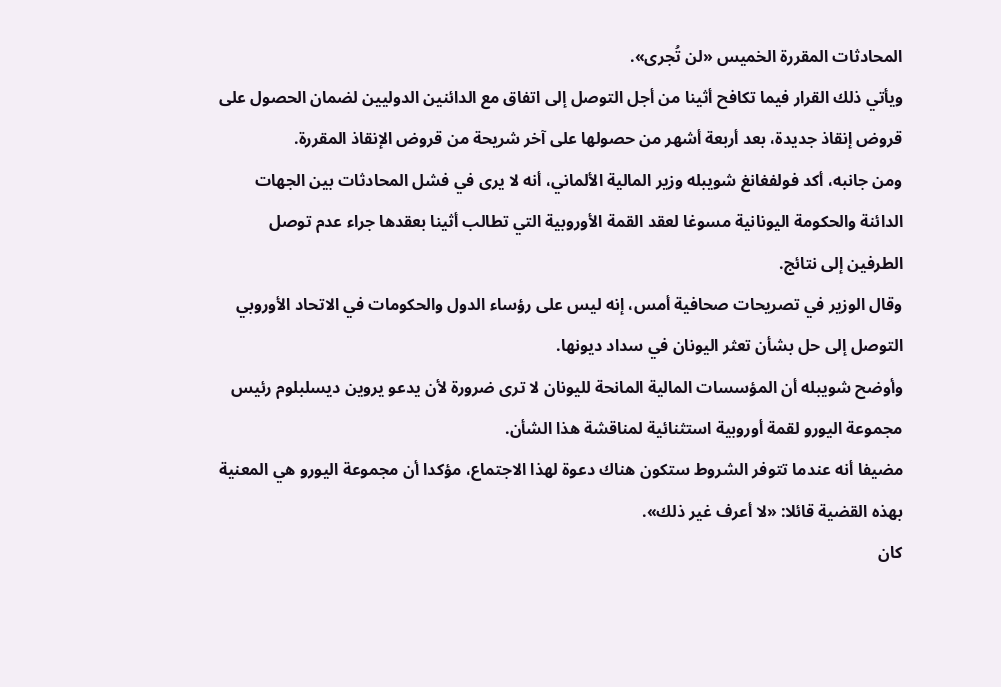المحادثات المقررة الخميس «لن تُجرى».
ويأتي ذلك القرار فيما تكافح أثينا من أجل التوصل إلى اتفاق مع الدائنين الدوليين لضمان الحصول على قروض إنقاذ جديدة، بعد أربعة أشهر من حصولها على آخر شريحة من قروض الإنقاذ المقررة.
ومن جانبه، أكد فولفغانغ شويبله وزير المالية الألماني، أنه لا يرى في فشل المحادثات بين الجهات الدائنة والحكومة اليونانية مسوغا لعقد القمة الأوروبية التي تطالب أثينا بعقدها جراء عدم توصل الطرفين إلى نتائج.
وقال الوزير في تصريحات صحافية أمس، إنه ليس على رؤساء الدول والحكومات في الاتحاد الأوروبي التوصل إلى حل بشأن تعثر اليونان في سداد ديونها.
وأوضح شويبله أن المؤسسات المالية المانحة لليونان لا ترى ضرورة لأن يدعو يروين ديسلبلوم رئيس مجموعة اليورو لقمة أوروبية استثنائية لمناقشة هذا الشأن.
مضيفا أنه عندما تتوفر الشروط ستكون هناك دعوة لهذا الاجتماع، مؤكدا أن مجموعة اليورو هي المعنية بهذه القضية قائلا: «لا أعرف غير ذلك».
كان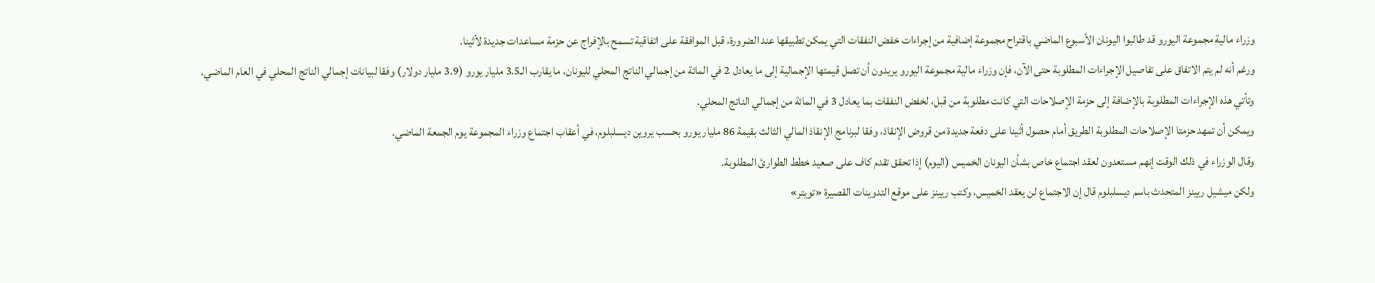وزراء مالية مجموعة اليورو قد طالبوا اليونان الأسبوع الماضي باقتراح مجموعة إضافية من إجراءات خفض النفقات التي يمكن تطبيقها عند الضرورة، قبل الموافقة على اتفاقية تسمح بالإفراج عن حزمة مساعدات جديدة لأثينا.
ورغم أنه لم يتم الاتفاق على تفاصيل الإجراءات المطلوبة حتى الآن، فإن وزراء مالية مجموعة اليورو يريدون أن تصل قيمتها الإجمالية إلى ما يعادل 2 في المائة من إجمالي الناتج المحلي لليونان، ما يقارب الـ3.5 مليار يورو (3.9 مليار دولار) وفقا لبيانات إجمالي الناتج المحلي في العام الماضي.
وتأتي هذه الإجراءات المطلوبة بالإضافة إلى حزمة الإصلاحات التي كانت مطلوبة من قبل، لخفض النفقات بما يعادل 3 في المائة من إجمالي الناتج المحلي.
ويمكن أن تمهد حزمتا الإصلاحات المطلوبة الطريق أمام حصول أثينا على دفعة جديدة من قروض الإنقاذ، وفقا لبرنامج الإنقاذ المالي الثالث بقيمة 86 مليار يورو بحسب يروين ديسلبلوم، في أعقاب اجتماع وزراء المجموعة يوم الجمعة الماضي.
وقال الوزراء في ذلك الوقت إنهم مستعدون لعقد اجتماع خاص بشأن اليونان الخميس (اليوم) إذا تحقق تقدم كاف على صعيد خطط الطوارئ المطلوبة.
ولكن ميشيل ريينز المتحدث باسم ديسلبلوم قال إن الاجتماع لن يعقد الخميس، وكتب ريينز على موقع التدوينات القصيرة «تويتر»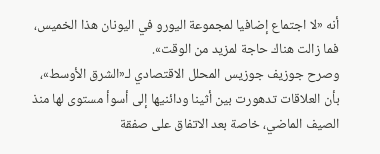أنه «لا اجتماع إضافيا لمجموعة اليورو في اليونان هذا الخميس، فما زالت هناك حاجة لمزيد من الوقت».
وصرح جوزيف جوزيس المحلل الاقتصادي لـ«الشرق الأوسط»، بأن العلاقات تدهورت بين أثينا ودائنيها إلى أسوأ مستوى لها منذ الصيف الماضي، خاصة بعد الاتفاق على صفقة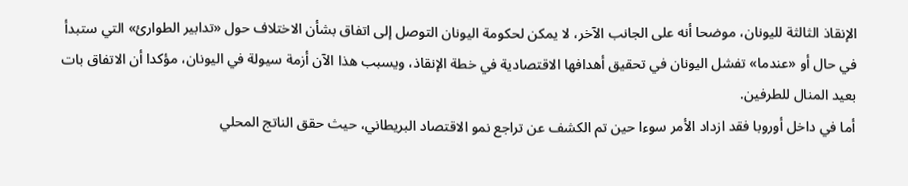الإنقاذ الثالثة لليونان، موضحا أنه على الجانب الآخر، لا يمكن لحكومة اليونان التوصل إلى اتفاق بشأن الاختلاف حول «تدابير الطوارئ» التي ستبدأ في حال أو «عندما» تفشل اليونان في تحقيق أهدافها الاقتصادية في خطة الإنقاذ، ويسبب هذا الآن أزمة سيولة في اليونان، مؤكدا أن الاتفاق بات بعيد المنال للطرفين.
أما في داخل أوروبا فقد ازداد الأمر سوءا حين تم الكشف عن تراجع نمو الاقتصاد البريطاني، حيث حقق الناتج المحلي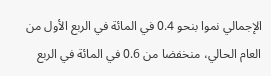الإجمالي نموا بنحو 0.4 في المائة في الربع الأول من العام الحالي، منخفضا من 0.6 في المائة في الربع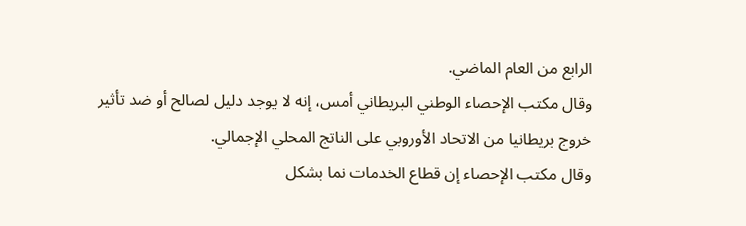الرابع من العام الماضي.
وقال مكتب الإحصاء الوطني البريطاني أمس، إنه لا يوجد دليل لصالح أو ضد تأثير خروج بريطانيا من الاتحاد الأوروبي على الناتج المحلي الإجمالي.
وقال مكتب الإحصاء إن قطاع الخدمات نما بشكل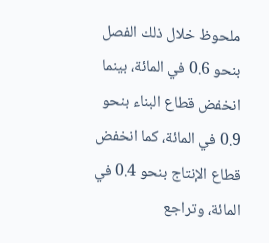ملحوظ خلال ذلك الفصل بنحو 0.6 في المائة، بينما انخفض قطاع البناء بنحو 0.9 في المائة، كما انخفض قطاع الإنتاج بنحو 0.4 في المائة، وتراجع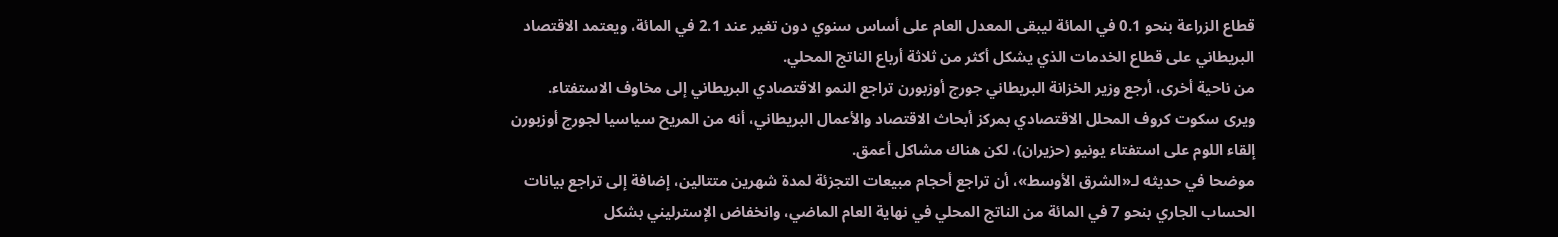قطاع الزراعة بنحو 0.1 في المائة ليبقى المعدل العام على أساس سنوي دون تغير عند 2.1 في المائة، ويعتمد الاقتصاد البريطاني على قطاع الخدمات الذي يشكل أكثر من ثلاثة أرباع الناتج المحلي.
من ناحية أخرى، أرجع وزير الخزانة البريطاني جورج أوزبورن تراجع النمو الاقتصادي البريطاني إلى مخاوف الاستفتاء.
ويرى سكوت كروف المحلل الاقتصادي بمركز أبحاث الاقتصاد والأعمال البريطاني، أنه من المريح سياسيا لجورج أوزبورن إلقاء اللوم على استفتاء يونيو (حزيران)، لكن هناك مشاكل أعمق.
موضحا في حديثه لـ«الشرق الأوسط»، أن تراجع أحجام مبيعات التجزئة لمدة شهرين متتالين، إضافة إلى تراجع بيانات الحساب الجاري بنحو 7 في المائة من الناتج المحلي في نهاية العام الماضي، وانخفاض الإسترليني بشكل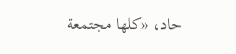حاد، «كلها مجتمعة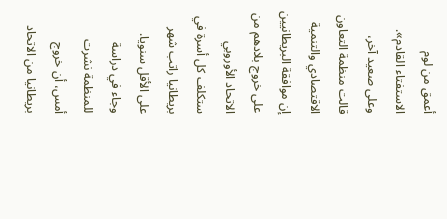أعمق من لوم الاستفتاء القادم».
وعلى صعيد آخر، قالت منظمة التعاون الاقتصادي والتنمية إن موافقة البريطانيين على خروج بلادهم من الاتحاد الأوروبي ستكلف كل أسرة في بريطانيا راتب شهر على الأقل سنويا.
وجاء في دراسة للمنظمة نشرت أمس، أن خروج بريطانيا من الاتحاد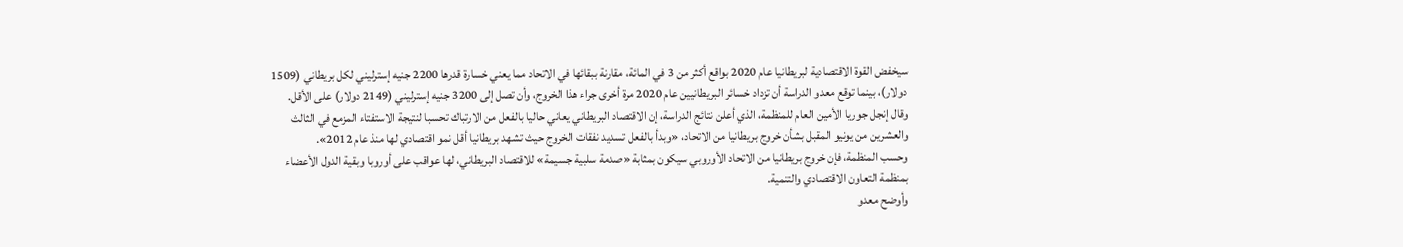سيخفض القوة الاقتصادية لبريطانيا عام 2020 بواقع أكثر من 3 في المائة، مقارنة ببقائها في الاتحاد مما يعني خسارة قدرها 2200 جنيه إسترليني لكل بريطاني (1509 دولار)، بينما توقع معدو الدراسة أن تزداد خسائر البريطانيين عام 2020 مرة أخرى جراء هذا الخروج، وأن تصل إلى 3200 جنيه إسترليني (2149 دولار) على الأقل.
وقال إنجل جوريا الأمين العام للمنظمة، الذي أعلن نتائج الدراسة، إن الاقتصاد البريطاني يعاني حاليا بالفعل من الارتباك تحسبا لنتيجة الاستفتاء المزمع في الثالث والعشرين من يونيو المقبل بشأن خروج بريطانيا من الاتحاد، «وبدأ بالفعل تسديد نفقات الخروج حيث تشهد بريطانيا أقل نمو اقتصادي لها منذ عام 2012».
وحسب المنظمة، فإن خروج بريطانيا من الاتحاد الأوروبي سيكون بمثابة «صدمة سلبية جسيمة» للاقتصاد البريطاني، لها عواقب على أوروبا وبقية الدول الأعضاء بمنظمة التعاون الاقتصادي والتنمية.
وأوضح معدو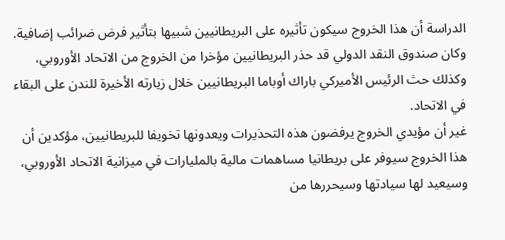الدراسة أن هذا الخروج سيكون تأثيره على البريطانيين شبيها بتأثير فرض ضرائب إضافية.
وكان صندوق النقد الدولي قد حذر البريطانيين مؤخرا من الخروج من الاتحاد الأوروبي، وكذلك حث الرئيس الأميركي باراك أوباما البريطانيين خلال زيارته الأخيرة للندن على البقاء في الاتحاد.
غير أن مؤيدي الخروج يرفضون هذه التحذيرات ويعدونها تخويفا للبريطانيين، مؤكدين أن هذا الخروج سيوفر على بريطانيا مساهمات مالية بالمليارات في ميزانية الاتحاد الأوروبي، وسيعيد لها سيادتها وسيحررها من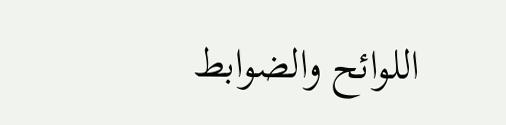اللوائح والضوابط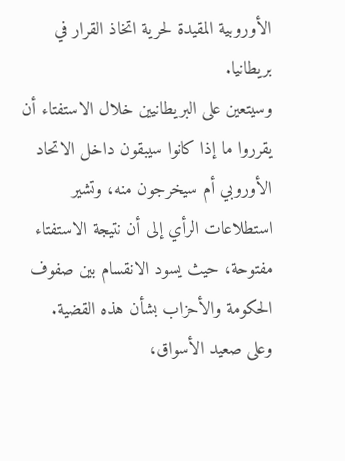الأوروبية المقيدة لحرية اتخاذ القرار في بريطانيا.
وسيتعين على البريطانيين خلال الاستفتاء أن يقرروا ما إذا كانوا سيبقون داخل الاتحاد الأوروبي أم سيخرجون منه، وتشير استطلاعات الرأي إلى أن نتيجة الاستفتاء مفتوحة، حيث يسود الانقسام بين صفوف الحكومة والأحزاب بشأن هذه القضية.
وعلى صعيد الأسواق،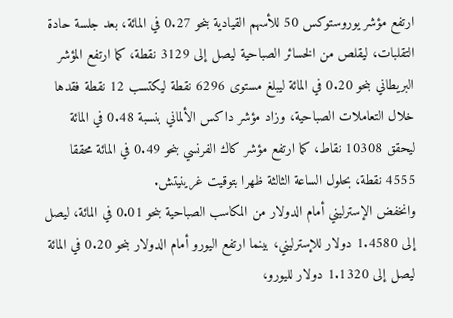ارتفع مؤشر يوروستوكس 50 للأسهم القيادية بنحو 0.27 في المائة، بعد جلسة حادة التقلبات، ليقلص من الخسائر الصباحية ليصل إلى 3129 نقطة، كما ارتفع المؤشر البريطاني بنحو 0.20 في المائة ليبلغ مستوى 6296 نقطة ليكتسب 12 نقطة فقدها خلال التعاملات الصباحية، وزاد مؤشر داكس الألماني بنسبة 0.48 في المائة ليحقق 10308 نقاط، كما ارتفع مؤشر كاك الفرنسي بنحو 0.49 في المائة محققا 4555 نقطة، بحلول الساعة الثالثة ظهرا بتوقيت غرينيتش.
وانخفض الإسترليني أمام الدولار من المكاسب الصباحية بنحو 0.01 في المائة، ليصل إلى 1.4580 دولار للإسترليني، بينما ارتفع اليورو أمام الدولار بنحو 0.20 في المائة ليصل إلى 1.1320 دولار لليورو،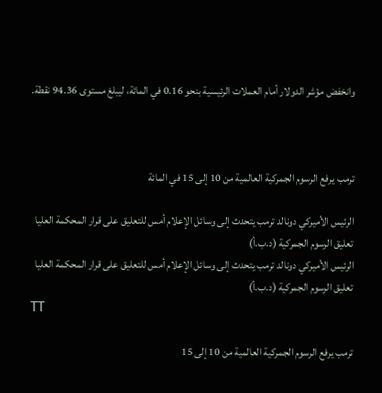وانخفض مؤشر الدولار أمام العملات الرئيسية بنحو 0.16 في المائة، ليبلغ مستوى 94.36 نقطة.



ترمب يرفع الرسوم الجمركية العالمية من 10 إلى 15 في المائة

الرئيس الأميركي دونالد ترمب يتحدث إلى وسائل الإعلام أمس للتعليق على قرار المحكمة العليا تعليق الرسوم الجمركية (د.ب.أ)
الرئيس الأميركي دونالد ترمب يتحدث إلى وسائل الإعلام أمس للتعليق على قرار المحكمة العليا تعليق الرسوم الجمركية (د.ب.أ)
TT

ترمب يرفع الرسوم الجمركية العالمية من 10 إلى 15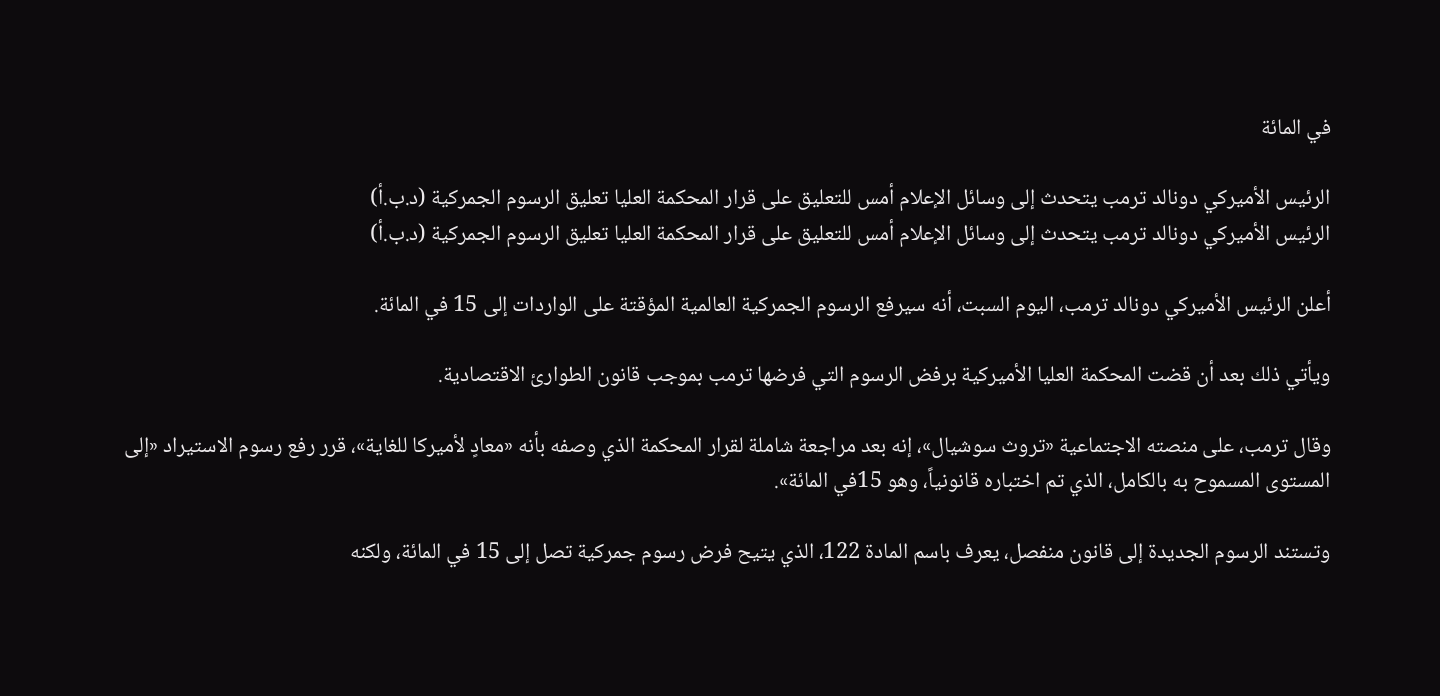في المائة

الرئيس الأميركي دونالد ترمب يتحدث إلى وسائل الإعلام أمس للتعليق على قرار المحكمة العليا تعليق الرسوم الجمركية (د.ب.أ)
الرئيس الأميركي دونالد ترمب يتحدث إلى وسائل الإعلام أمس للتعليق على قرار المحكمة العليا تعليق الرسوم الجمركية (د.ب.أ)

أعلن الرئيس الأميركي دونالد ترمب، اليوم ‌السبت، أنه سيرفع ‌الرسوم الجمركية العالمية المؤقتة على الواردات إلى 15 في المائة.

ويأتي ‌ذلك ‌بعد أن ‌قضت المحكمة ‌العليا الأميركية برفض ‌الرسوم التي فرضها ترمب بموجب قانون الطوارئ الاقتصادية.

وقال ترمب، على منصته الاجتماعية «تروث سوشيال»، إنه بعد مراجعة شاملة لقرار المحكمة الذي وصفه بأنه «معادٍ لأميركا للغاية»، قرر رفع رسوم الاستيراد «إلى المستوى المسموح به بالكامل، الذي تم اختباره قانونياً، وهو 15في المائة».

وتستند الرسوم الجديدة إلى قانون منفصل، يعرف باسم المادة 122، الذي يتيح فرض رسوم جمركية تصل إلى 15 في المائة، ولكنه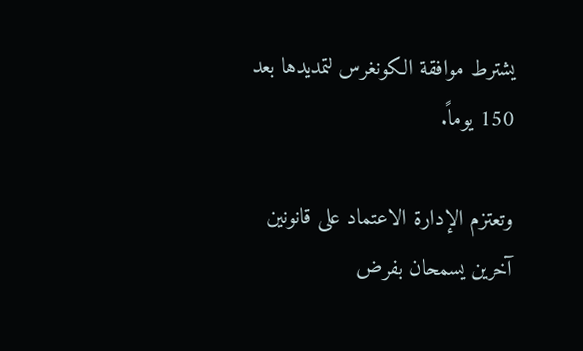يشترط موافقة الكونغرس لتمديدها ‌بعد 150 يوماً.

وتعتزم الإدارة الاعتماد على قانونين آخرين يسمحان بفرض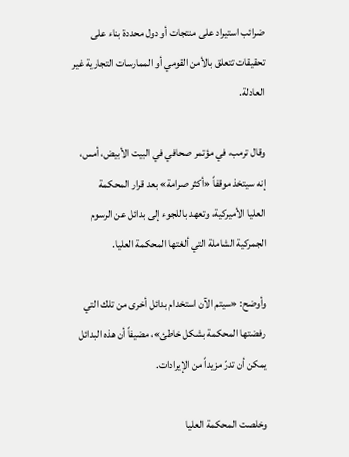ضرائب استيراد على منتجات أو دول محددة بناء على تحقيقات تتعلق بالأمن القومي أو الممارسات التجارية غير العادلة.

وقال ترمب، ‌في مؤتمر صحافي في البيت الأبيض، أمس، إنه سيتخذ موقفاً «أكثر صرامة» بعد قرار المحكمة العليا ‌الأميركية، وتعهد باللجوء إلى بدائل عن الرسوم الجمركية الشاملة التي ألغتها المحكمة العليا.

وأوضح: «سيتم الآن استخدام بدائل أخرى من تلك التي رفضتها المحكمة بشكل خاطئ»، مضيفاً أن هذه البدائل يمكن أن تدرّ مزيداً من الإيرادات.

وخلصت المحكمة العليا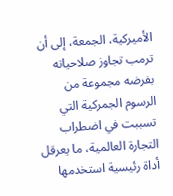الأميركية، الجمعة، إلى أن ترمب تجاوز صلاحياته بفرضه مجموعة من الرسوم الجمركية التي تسببت في اضطراب التجارة العالمية، ما يعرقل أداة رئيسية استخدمها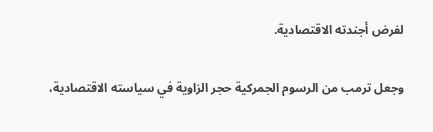لفرض أجندته الاقتصادية.

وجعل ترمب من الرسوم الجمركية حجر الزاوية في سياسته الاقتصادية،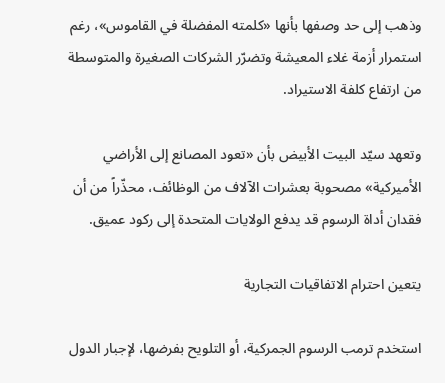وذهب إلى حد وصفها بأنها «كلمته المفضلة في القاموس»، رغم استمرار أزمة غلاء المعيشة وتضرّر الشركات الصغيرة والمتوسطة من ارتفاع كلفة الاستيراد.

وتعهد سيّد البيت الأبيض بأن «تعود المصانع إلى الأراضي الأميركية» مصحوبة بعشرات الآلاف من الوظائف، محذّراً من أن فقدان أداة الرسوم قد يدفع الولايات المتحدة إلى ركود عميق.

يتعين احترام الاتفاقيات ‌التجارية

استخدم ترمب الرسوم الجمركية، أو التلويح بفرضها، لإجبار الدول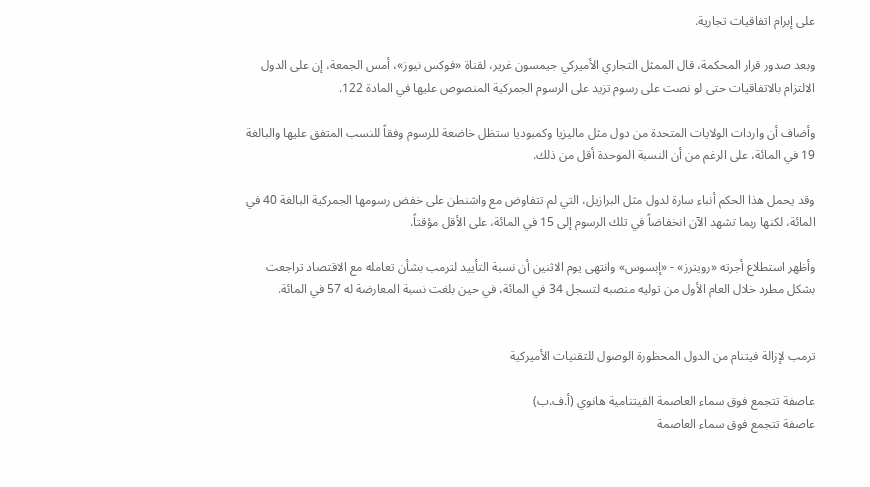على إبرام اتفاقيات تجارية.

وبعد صدور قرار المحكمة، قال الممثل التجاري الأميركي جيمسون غرير، لقناة «فوكس نيوز»، أمس الجمعة، إن على الدول الالتزام بالاتفاقيات حتى لو نصت على رسوم تزيد على الرسوم الجمركية المنصوص عليها في المادة 122.

وأضاف أن واردات الولايات المتحدة من دول مثل ماليزيا وكمبوديا ستظل خاضعة للرسوم وفقاً للنسب المتفق عليها والبالغة 19 في المائة، على الرغم من أن النسبة الموحدة أقل من ذلك.

وقد يحمل هذا الحكم أنباء سارة لدول مثل البرازيل، التي لم تتفاوض مع واشنطن على خفض رسومها الجمركية البالغة 40 في المائة، لكنها ربما تشهد الآن انخفاضاً في تلك الرسوم إلى 15 في المائة، على الأقل مؤقتاً.

وأظهر استطلاع أجرته «رويترز» - «إبسوس» وانتهى يوم الاثنين أن نسبة التأييد لترمب بشأن تعامله مع الاقتصاد تراجعت بشكل مطرد خلال العام الأول من توليه منصبه لتسجل 34 في المائة، في حين بلغت نسبة المعارضة له 57 في المائة.


ترمب لإزالة فيتنام من الدول المحظورة الوصول للتقنيات الأميركية

عاصفة تتجمع فوق سماء العاصمة الفيتنامية هانوي (أ.ف.ب)
عاصفة تتجمع فوق سماء العاصمة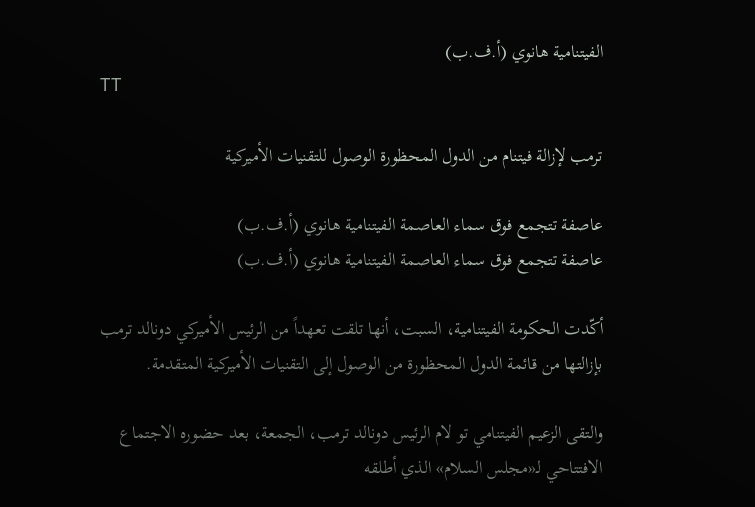الفيتنامية هانوي (أ.ف.ب)
TT

ترمب لإزالة فيتنام من الدول المحظورة الوصول للتقنيات الأميركية

عاصفة تتجمع فوق سماء العاصمة الفيتنامية هانوي (أ.ف.ب)
عاصفة تتجمع فوق سماء العاصمة الفيتنامية هانوي (أ.ف.ب)

أكّدت الحكومة الفيتنامية، السبت، أنها تلقت تعهداً من الرئيس الأميركي دونالد ترمب بإزالتها من قائمة الدول المحظورة من الوصول إلى التقنيات الأميركية المتقدمة.

والتقى الزعيم الفيتنامي تو لام الرئيس دونالد ترمب، الجمعة، بعد حضوره الاجتماع الافتتاحي لـ«مجلس السلام» الذي أطلقه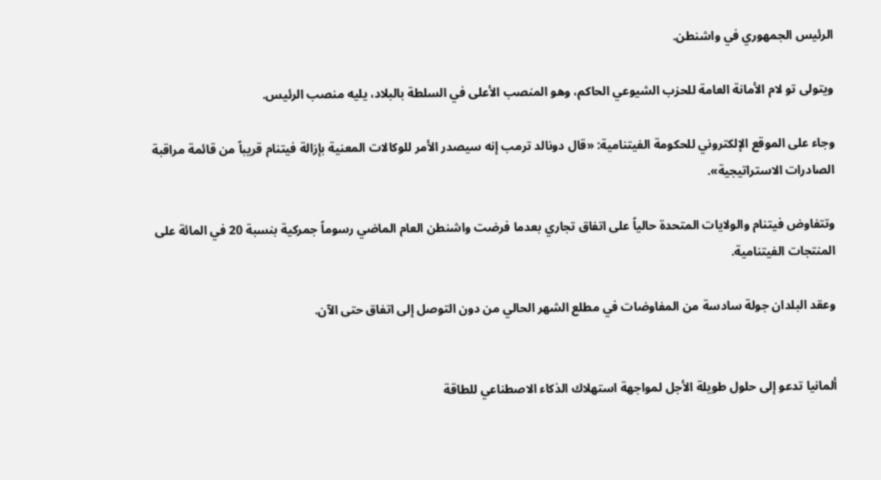الرئيس الجمهوري في واشنطن.

ويتولى تو لام الأمانة العامة للحزب الشيوعي الحاكم، وهو المنصب الأعلى في السلطة بالبلاد، يليه منصب الرئيس.

وجاء على الموقع الإلكتروني للحكومة الفيتنامية: «قال دونالد ترمب إنه سيصدر الأمر للوكالات المعنية بإزالة فيتنام قريباً من قائمة مراقبة الصادرات الاستراتيجية».

وتتفاوض فيتنام والولايات المتحدة حالياً على اتفاق تجاري بعدما فرضت واشنطن العام الماضي رسوماً جمركية بنسبة 20 في المائة على المنتجات الفيتنامية.

وعقد البلدان جولة سادسة من المفاوضات في مطلع الشهر الحالي من دون التوصل إلى اتفاق حتى الآن.


ألمانيا تدعو إلى حلول طويلة الأجل لمواجهة استهلاك الذكاء الاصطناعي للطاقة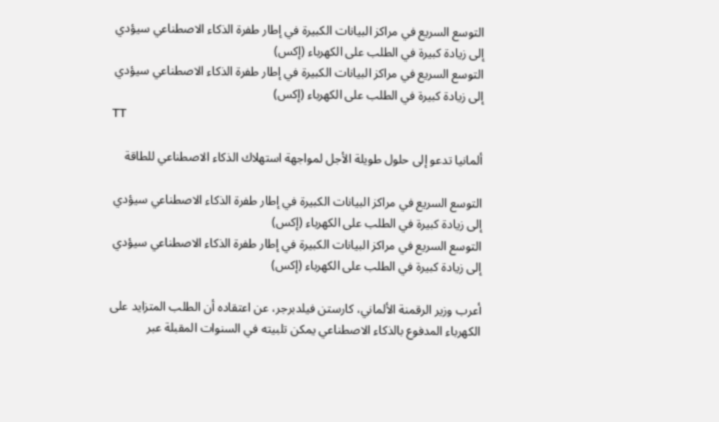التوسع السريع في مراكز البيانات الكبيرة في إطار طفرة الذكاء الاصطناعي سيؤدي إلى زيادة كبيرة في الطلب على الكهرباء (إكس)
التوسع السريع في مراكز البيانات الكبيرة في إطار طفرة الذكاء الاصطناعي سيؤدي إلى زيادة كبيرة في الطلب على الكهرباء (إكس)
TT

ألمانيا تدعو إلى حلول طويلة الأجل لمواجهة استهلاك الذكاء الاصطناعي للطاقة

التوسع السريع في مراكز البيانات الكبيرة في إطار طفرة الذكاء الاصطناعي سيؤدي إلى زيادة كبيرة في الطلب على الكهرباء (إكس)
التوسع السريع في مراكز البيانات الكبيرة في إطار طفرة الذكاء الاصطناعي سيؤدي إلى زيادة كبيرة في الطلب على الكهرباء (إكس)

أعرب وزير الرقمنة الألماني، كارستن فيلدبرجر، عن اعتقاده أن الطلب المتزايد على الكهرباء المدفوع بالذكاء الاصطناعي يمكن تلبيته في السنوات المقبلة عبر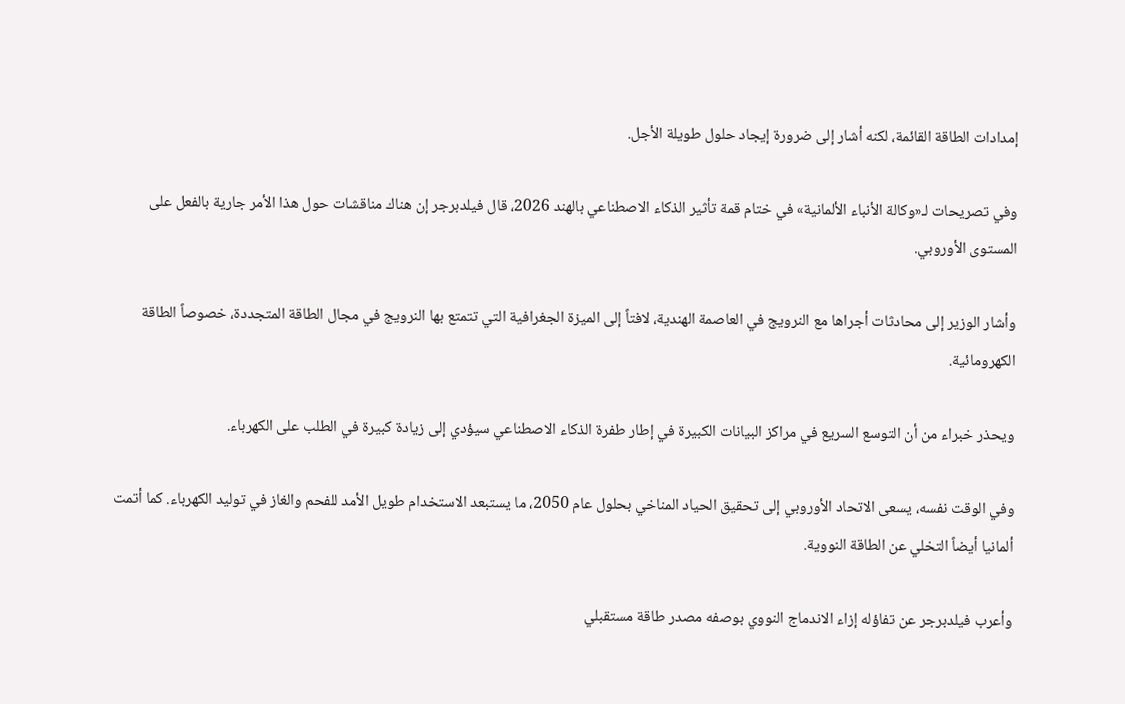إمدادات الطاقة القائمة، لكنه أشار إلى ضرورة إيجاد حلول طويلة الأجل.

وفي تصريحات لـ«وكالة الأنباء الألمانية» في ختام قمة تأثير الذكاء الاصطناعي بالهند 2026، قال فيلدبرجر إن هناك مناقشات حول هذا الأمر جارية بالفعل على المستوى الأوروبي.

وأشار الوزير إلى محادثات أجراها مع النرويج في العاصمة الهندية، لافتاً إلى الميزة الجغرافية التي تتمتع بها النرويج في مجال الطاقة المتجددة، خصوصاً الطاقة الكهرومائية.

ويحذر خبراء من أن التوسع السريع في مراكز البيانات الكبيرة في إطار طفرة الذكاء الاصطناعي سيؤدي إلى زيادة كبيرة في الطلب على الكهرباء.

وفي الوقت نفسه، يسعى الاتحاد الأوروبي إلى تحقيق الحياد المناخي بحلول عام 2050، ما يستبعد الاستخدام طويل الأمد للفحم والغاز في توليد الكهرباء. كما أتمت ألمانيا أيضاً التخلي عن الطاقة النووية.

وأعرب فيلدبرجر عن تفاؤله إزاء الاندماج النووي بوصفه مصدر طاقة مستقبلي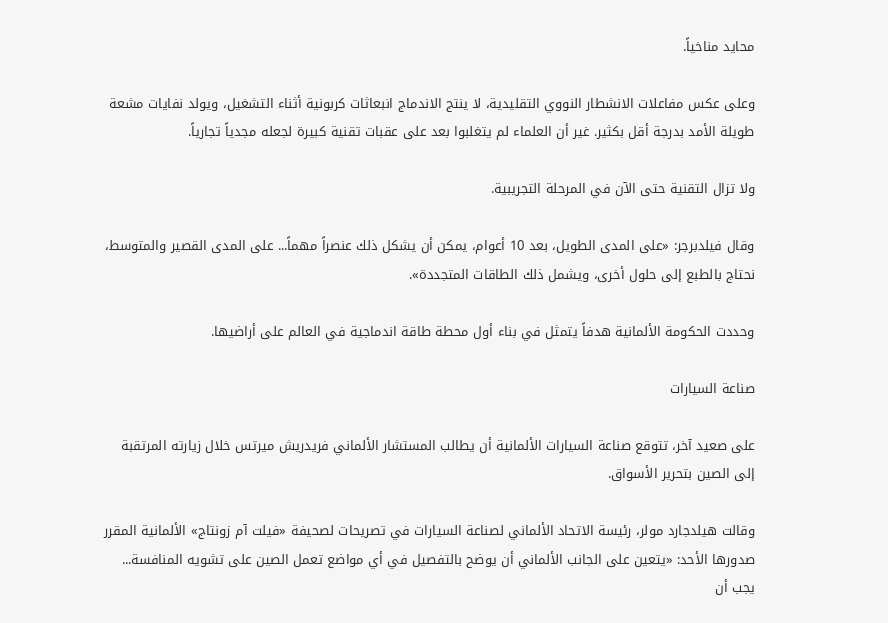محايد مناخياً.

وعلى عكس مفاعلات الانشطار النووي التقليدية، لا ينتج الاندماج انبعاثات كربونية أثناء التشغيل، ويولد نفايات مشعة طويلة الأمد بدرجة أقل بكثير. غير أن العلماء لم يتغلبوا بعد على عقبات تقنية كبيرة لجعله مجدياً تجارياً.

ولا تزال التقنية حتى الآن في المرحلة التجريبية.

وقال فيلدبرجر: «على المدى الطويل، بعد 10 أعوام، يمكن أن يشكل ذلك عنصراً مهماً... على المدى القصير والمتوسط، نحتاج بالطبع إلى حلول أخرى، ويشمل ذلك الطاقات المتجددة».

وحددت الحكومة الألمانية هدفاً يتمثل في بناء أول محطة طاقة اندماجية في العالم على أراضيها.

صناعة السيارات

على صعيد آخر، تتوقع صناعة السيارات الألمانية أن يطالب المستشار الألماني فريدريش ميرتس خلال زيارته المرتقبة إلى الصين بتحرير الأسواق.

وقالت هيلدجارد مولر، رئيسة الاتحاد الألماني لصناعة السيارات في تصريحات لصحيفة «فيلت آم زونتاج» الألمانية المقرر صدورها الأحد: «يتعين على الجانب الألماني أن يوضح بالتفصيل في أي مواضع تعمل الصين على تشويه المنافسة... يجب أن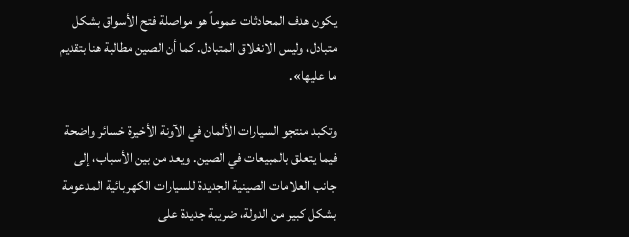يكون هدف المحادثات عموماً هو مواصلة فتح الأسواق بشكل متبادل، وليس الانغلاق المتبادل. كما أن الصين مطالبة هنا بتقديم ما عليها».

وتكبد منتجو السيارات الألمان في الآونة الأخيرة خسائر واضحة فيما يتعلق بالمبيعات في الصين. ويعد من بين الأسباب، إلى جانب العلامات الصينية الجديدة للسيارات الكهربائية المدعومة بشكل كبير من الدولة، ضريبة جديدة على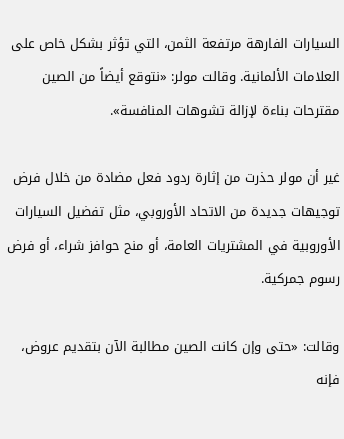السيارات الفارهة مرتفعة الثمن، التي تؤثر بشكل خاص على العلامات الألمانية. وقالت مولر: «نتوقع أيضاً من الصين مقترحات بناءة لإزالة تشوهات المنافسة».

غير أن مولر حذرت من إثارة ردود فعل مضادة من خلال فرض توجيهات جديدة من الاتحاد الأوروبي، مثل تفضيل السيارات الأوروبية في المشتريات العامة، أو منح حوافز شراء، أو فرض رسوم جمركية.

وقالت: «حتى وإن كانت الصين مطالبة الآن بتقديم عروض، فإنه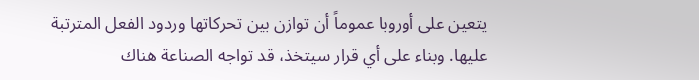يتعين على أوروبا عموماً أن توازن بين تحركاتها وردود الفعل المترتبة عليها. وبناء على أي قرار سيتخذ، قد تواجه الصناعة هناك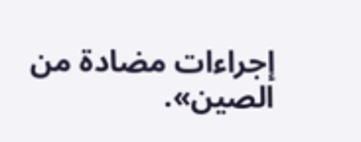إجراءات مضادة من الصين».